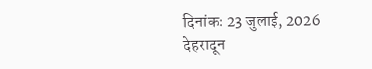दिनांकः 23 जुलाई, 2026
देहरादून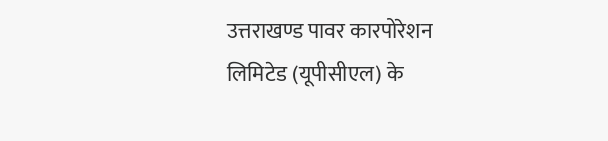उत्तराखण्ड पावर कारपोरेशन लिमिटेड (यूपीसीएल) के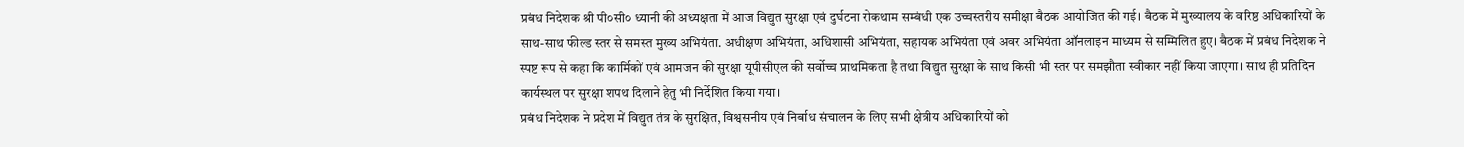प्रबंध निदेशक श्री पी०सी० ध्यानी की अध्यक्षता में आज विद्युत सुरक्षा एवं दुर्घटना रोकथाम सम्बंधी एक उच्चस्तरीय समीक्षा बैठक आयोजित की गई। बैठक में मुख्यालय के वरिष्ठ अधिकारियों के साथ-साथ फील्ड स्तर से समस्त मुख्य अभियंता. अधीक्षण अभियंता, अधिशासी अभियंता, सहायक अभियंता एवं अवर अभियंता ऑनलाइन माध्यम से सम्मिलित हुए। बैठक में प्रबंध निदेशक ने स्पष्ट रूप से कहा कि कार्मिकों एवं आमजन की सुरक्षा यूपीसीएल की सर्वोच्च प्राथमिकता है तथा विद्युत सुरक्षा के साथ किसी भी स्तर पर समझौता स्वीकार नहीं किया जाएगा। साथ ही प्रतिदिन कार्यस्थल पर सुरक्षा शपथ दिलाने हेतु भी निर्देशित किया गया।
प्रबंध निदेशक ने प्रदेश में विद्युत तंत्र के सुरक्षित, विश्वसनीय एवं निर्बाध संचालन के लिए सभी क्षेत्रीय अधिकारियों को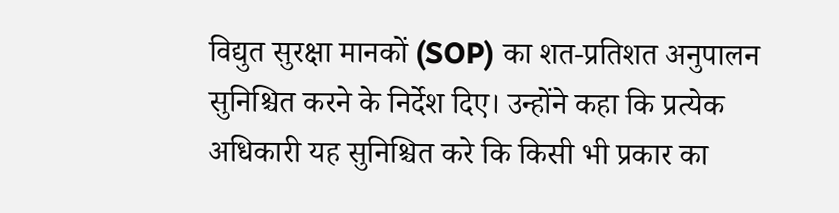विद्युत सुरक्षा मानकों (SOP) का शत-प्रतिशत अनुपालन सुनिश्चित करने के निर्देश दिए। उन्होंने कहा कि प्रत्येक अधिकारी यह सुनिश्चित करे कि किसी भी प्रकार का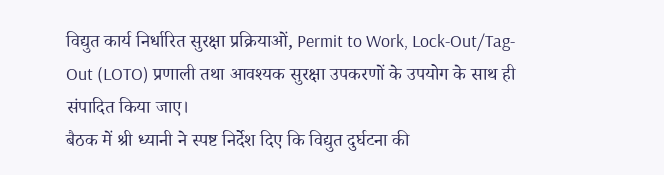विद्युत कार्य निर्धारित सुरक्षा प्रक्रियाओं, Permit to Work, Lock-Out/Tag-Out (LOTO) प्रणाली तथा आवश्यक सुरक्षा उपकरणों के उपयोग के साथ ही संपादित किया जाए।
बैठक में श्री ध्यानी ने स्पष्ट निर्देश दिए कि विद्युत दुर्घटना की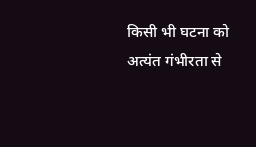किसी भी घटना को अत्यंत गंभीरता से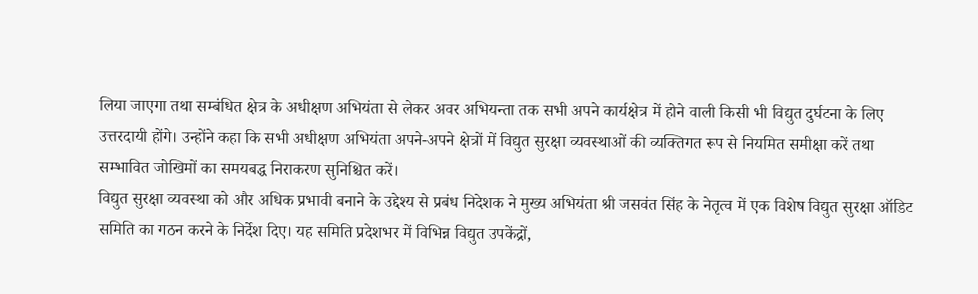लिया जाएगा तथा सम्बंधित क्षेत्र के अधीक्षण अभियंता से लेकर अवर अभियन्ता तक सभी अपने कार्यक्षेत्र में होने वाली किसी भी विद्युत दुर्घटना के लिए उत्तरदायी होंगे। उन्होंने कहा कि सभी अधीक्षण अभियंता अपने-अपने क्षेत्रों में विद्युत सुरक्षा व्यवस्थाओं की व्यक्तिगत रूप से नियमित समीक्षा करें तथा सम्भावित जोखिमों का समयबद्ध निराकरण सुनिश्चित करें।
विद्युत सुरक्षा व्यवस्था को और अधिक प्रभावी बनाने के उद्देश्य से प्रबंध निदेशक ने मुख्य अभियंता श्री जसवंत सिंह के नेतृत्व में एक विशेष विद्युत सुरक्षा ऑडिट समिति का गठन करने के निर्देश दिए। यह समिति प्रदेशभर में विभिन्न विद्युत उपकेंद्रों,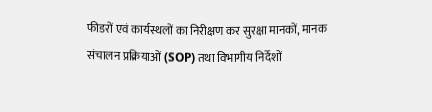फीडरों एवं कार्यस्थलों का निरीक्षण कर सुरक्षा मानकों, मानक संचालन प्रक्रियाओं (SOP) तथा विभागीय निर्देशों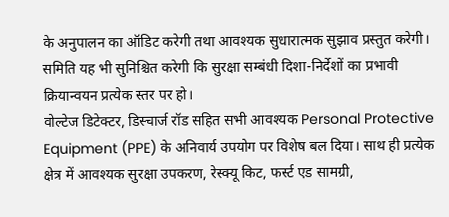के अनुपालन का ऑडिट करेगी तथा आवश्यक सुधारात्मक सुझाव प्रस्तुत करेगी। समिति यह भी सुनिश्चित करेगी कि सुरक्षा सम्बंधी दिशा-निर्देशों का प्रभावी क्रियान्वयन प्रत्येक स्तर पर हो।
वोल्टेज डिटेक्टर, डिस्चार्ज रॉड सहित सभी आवश्यक Personal Protective Equipment (PPE) के अनिवार्य उपयोग पर विशेष बल दिया। साथ ही प्रत्येक क्षेत्र में आवश्यक सुरक्षा उपकरण, रेस्क्यू किट, फर्स्ट एड सामग्री,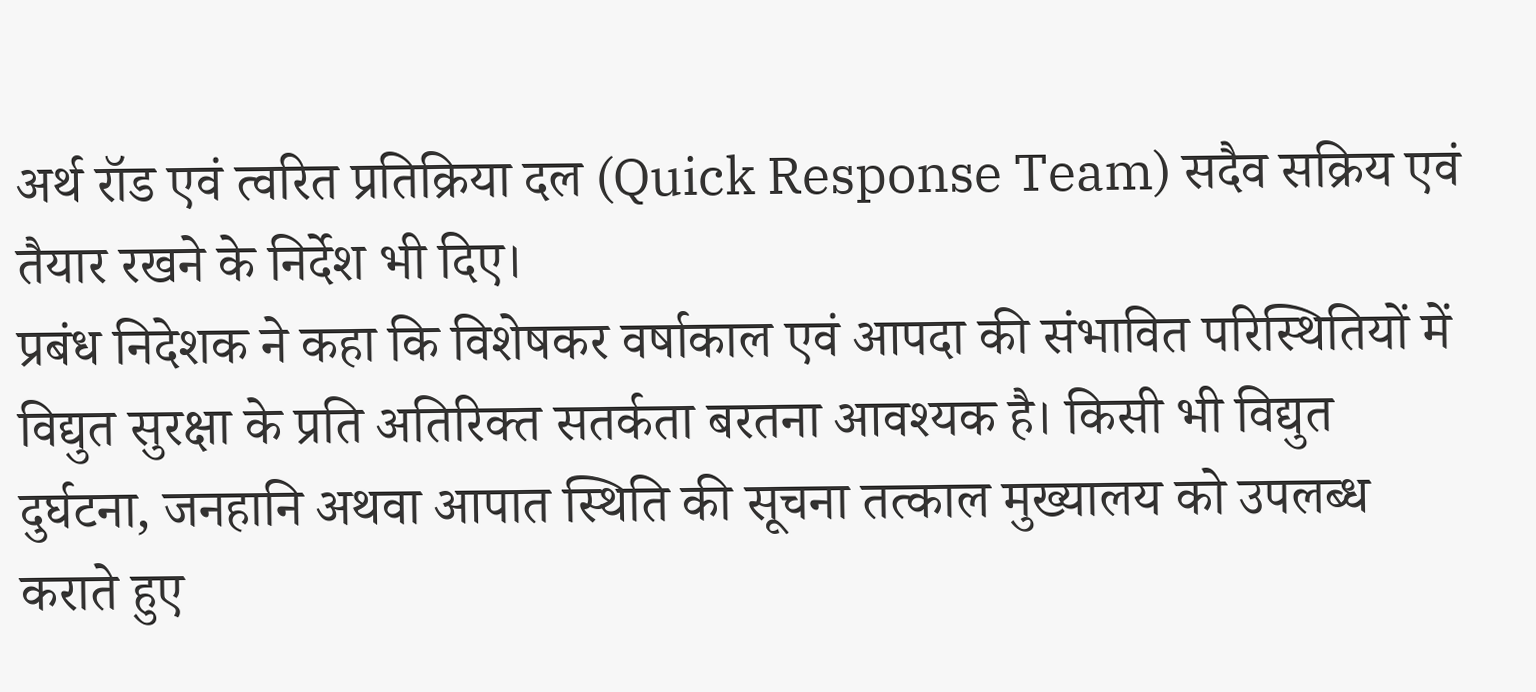अर्थ रॉड एवं त्वरित प्रतिक्रिया दल (Quick Response Team) सदैव सक्रिय एवं तैयार रखने के निर्देश भी दिए।
प्रबंध निदेशक ने कहा कि विशेषकर वर्षाकाल एवं आपदा की संभावित परिस्थितियों में विद्युत सुरक्षा के प्रति अतिरिक्त सतर्कता बरतना आवश्यक है। किसी भी विद्युत दुर्घटना, जनहानि अथवा आपात स्थिति की सूचना तत्काल मुख्यालय को उपलब्ध कराते हुए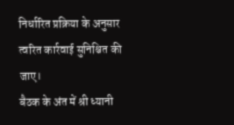निर्धारित प्रक्रिया के अनुसार त्वरित कार्रवाई सुनिश्चित की जाए।
बैठक के अंत में श्री ध्यानी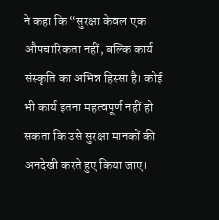ने कहा कि “सुरक्षा केवल एक औपचारिकता नहीं, बल्कि कार्य संस्कृति का अभिन्न हिस्सा है। कोई भी कार्य इतना महत्वपूर्ण नहीं हो सकता कि उसे सुरक्षा मानकों की अनदेखी करते हुए किया जाए।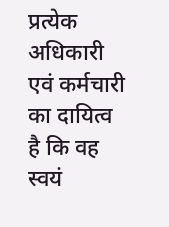प्रत्येक अधिकारी एवं कर्मचारी का दायित्व है कि वह स्वयं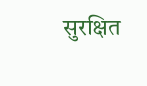सुरक्षित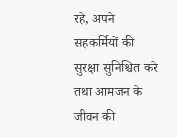रहे, अपने सहकर्मियों की सुरक्षा सुनिश्चित करे तथा आमजन के जीवन की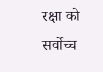रक्षा को सर्वोच्च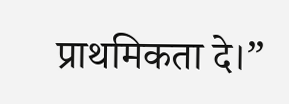प्राथमिकता दे।”